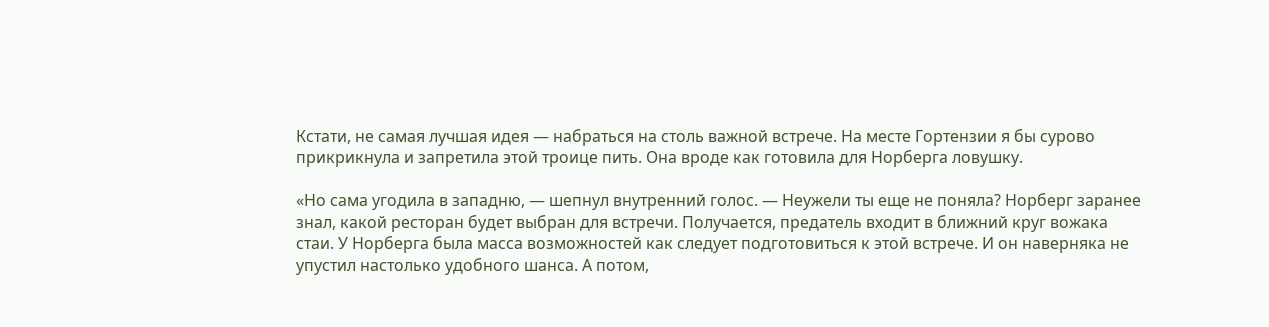Кстати, не самая лучшая идея — набраться на столь важной встрече. На месте Гортензии я бы сурово прикрикнула и запретила этой троице пить. Она вроде как готовила для Норберга ловушку.

«Но сама угодила в западню, — шепнул внутренний голос. — Неужели ты еще не поняла? Норберг заранее знал, какой ресторан будет выбран для встречи. Получается, предатель входит в ближний круг вожака стаи. У Норберга была масса возможностей как следует подготовиться к этой встрече. И он наверняка не упустил настолько удобного шанса. А потом,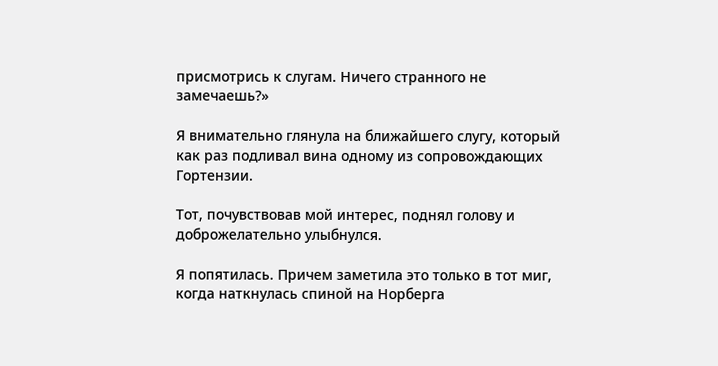присмотрись к слугам. Ничего странного не замечаешь?»

Я внимательно глянула на ближайшего слугу, который как раз подливал вина одному из сопровождающих Гортензии.

Тот, почувствовав мой интерес, поднял голову и доброжелательно улыбнулся.

Я попятилась. Причем заметила это только в тот миг, когда наткнулась спиной на Норберга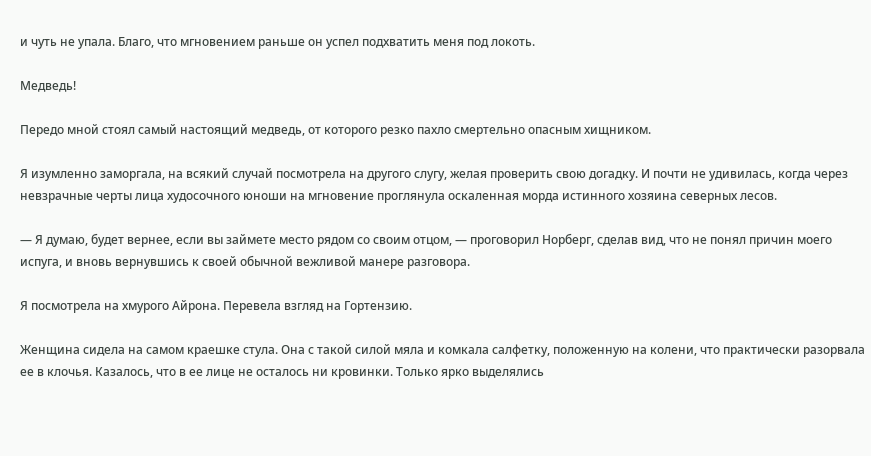и чуть не упала. Благо, что мгновением раньше он успел подхватить меня под локоть.

Медведь!

Передо мной стоял самый настоящий медведь, от которого резко пахло смертельно опасным хищником.

Я изумленно заморгала, на всякий случай посмотрела на другого слугу, желая проверить свою догадку. И почти не удивилась, когда через невзрачные черты лица худосочного юноши на мгновение проглянула оскаленная морда истинного хозяина северных лесов.

— Я думаю, будет вернее, если вы займете место рядом со своим отцом, — проговорил Норберг, сделав вид, что не понял причин моего испуга, и вновь вернувшись к своей обычной вежливой манере разговора.

Я посмотрела на хмурого Айрона. Перевела взгляд на Гортензию.

Женщина сидела на самом краешке стула. Она с такой силой мяла и комкала салфетку, положенную на колени, что практически разорвала ее в клочья. Казалось, что в ее лице не осталось ни кровинки. Только ярко выделялись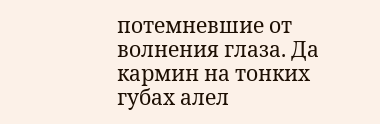потемневшие от волнения глаза. Да кармин на тонких губах алел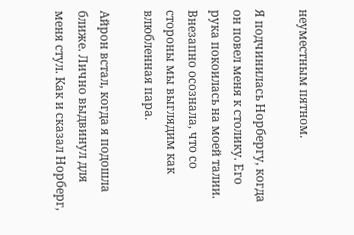неуместным пятном.

Я подчинилась Норбергу, когда он повел меня к столику. Его рука покоилась на моей талии. Внезапно осознала, что со стороны мы выглядим как влюбленная пара.

Айрон встал, когда я подошла ближе. Лично выдвинул для меня стул. Как и сказал Норберг,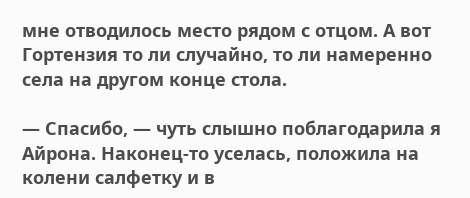мне отводилось место рядом с отцом. А вот Гортензия то ли случайно, то ли намеренно села на другом конце стола.

— Спасибо, — чуть слышно поблагодарила я Айрона. Наконец-то уселась, положила на колени салфетку и в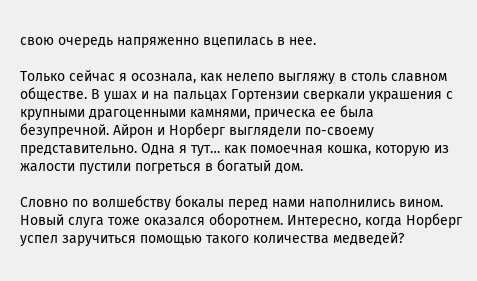свою очередь напряженно вцепилась в нее.

Только сейчас я осознала, как нелепо выгляжу в столь славном обществе. В ушах и на пальцах Гортензии сверкали украшения с крупными драгоценными камнями, прическа ее была безупречной. Айрон и Норберг выглядели по-своему представительно. Одна я тут… как помоечная кошка, которую из жалости пустили погреться в богатый дом.

Словно по волшебству бокалы перед нами наполнились вином. Новый слуга тоже оказался оборотнем. Интересно, когда Норберг успел заручиться помощью такого количества медведей?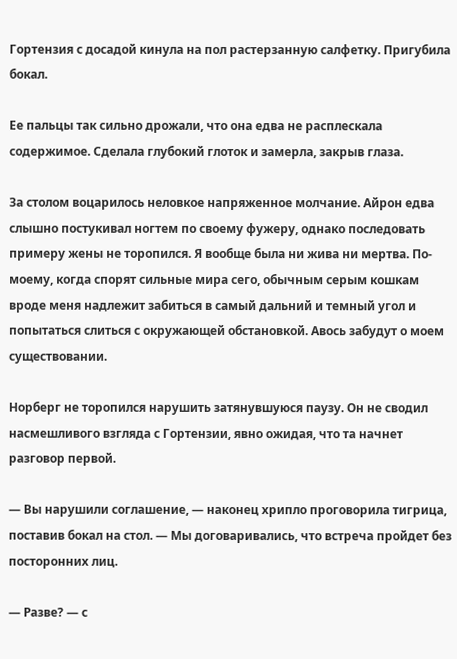Гортензия с досадой кинула на пол растерзанную салфетку. Пригубила бокал.

Ее пальцы так сильно дрожали, что она едва не расплескала содержимое. Сделала глубокий глоток и замерла, закрыв глаза.

За столом воцарилось неловкое напряженное молчание. Айрон едва слышно постукивал ногтем по своему фужеру, однако последовать примеру жены не торопился. Я вообще была ни жива ни мертва. По-моему, когда спорят сильные мира сего, обычным серым кошкам вроде меня надлежит забиться в самый дальний и темный угол и попытаться слиться с окружающей обстановкой. Авось забудут о моем существовании.

Норберг не торопился нарушить затянувшуюся паузу. Он не сводил насмешливого взгляда с Гортензии, явно ожидая, что та начнет разговор первой.

— Вы нарушили соглашение, — наконец хрипло проговорила тигрица, поставив бокал на стол. — Мы договаривались, что встреча пройдет без посторонних лиц.

— Разве? — с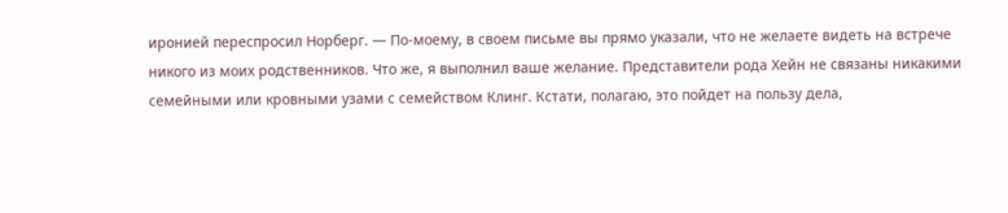иронией переспросил Норберг. — По-моему, в своем письме вы прямо указали, что не желаете видеть на встрече никого из моих родственников. Что же, я выполнил ваше желание. Представители рода Хейн не связаны никакими семейными или кровными узами с семейством Клинг. Кстати, полагаю, это пойдет на пользу дела,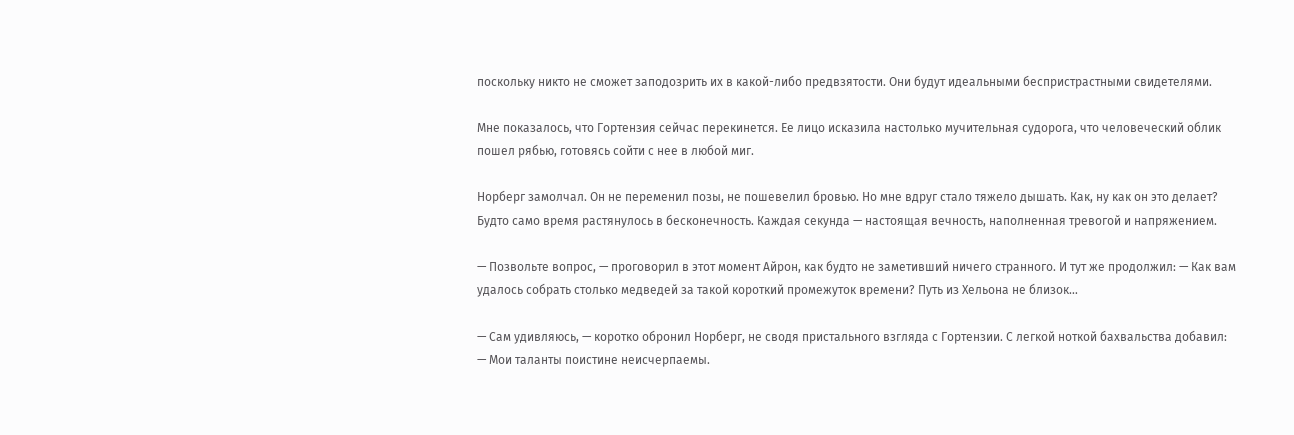поскольку никто не сможет заподозрить их в какой-либо предвзятости. Они будут идеальными беспристрастными свидетелями.

Мне показалось, что Гортензия сейчас перекинется. Ее лицо исказила настолько мучительная судорога, что человеческий облик пошел рябью, готовясь сойти с нее в любой миг.

Норберг замолчал. Он не переменил позы, не пошевелил бровью. Но мне вдруг стало тяжело дышать. Как, ну как он это делает? Будто само время растянулось в бесконечность. Каждая секунда — настоящая вечность, наполненная тревогой и напряжением.

— Позвольте вопрос, — проговорил в этот момент Айрон, как будто не заметивший ничего странного. И тут же продолжил: — Как вам удалось собрать столько медведей за такой короткий промежуток времени? Путь из Хельона не близок…

— Сам удивляюсь, — коротко обронил Норберг, не сводя пристального взгляда с Гортензии. С легкой ноткой бахвальства добавил: — Мои таланты поистине неисчерпаемы.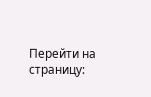Перейти на страницу: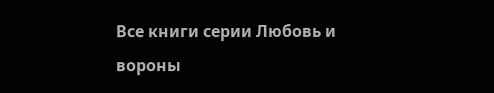Все книги серии Любовь и вороны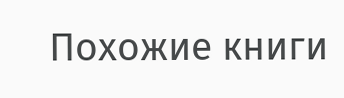Похожие книги